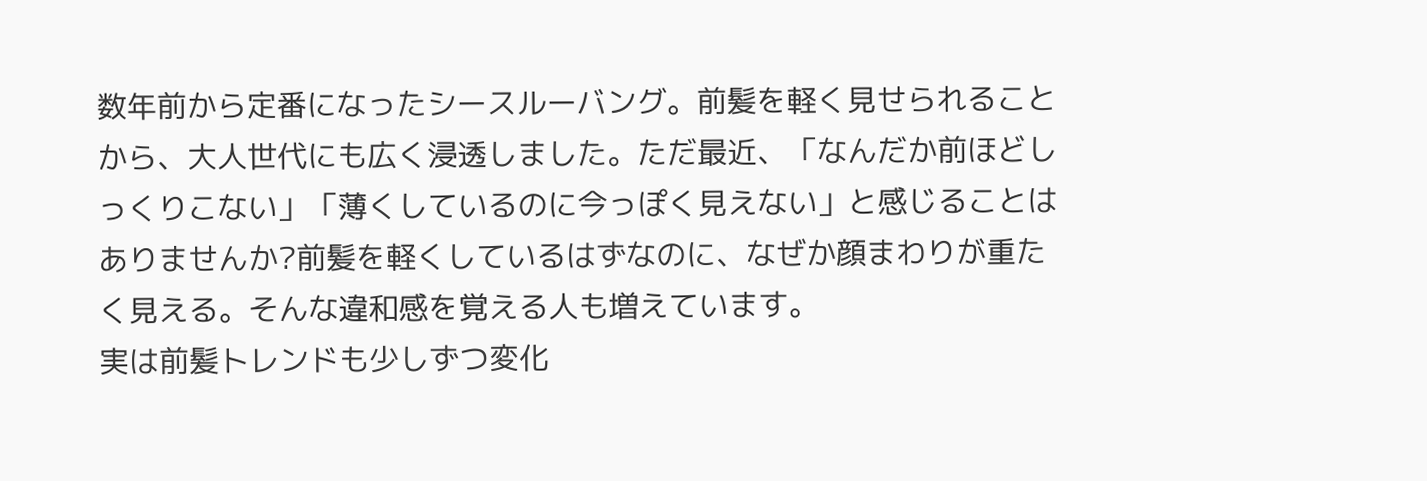数年前から定番になったシースルーバング。前髪を軽く見せられることから、大人世代にも広く浸透しました。ただ最近、「なんだか前ほどしっくりこない」「薄くしているのに今っぽく見えない」と感じることはありませんか?前髪を軽くしているはずなのに、なぜか顔まわりが重たく見える。そんな違和感を覚える人も増えています。
実は前髪トレンドも少しずつ変化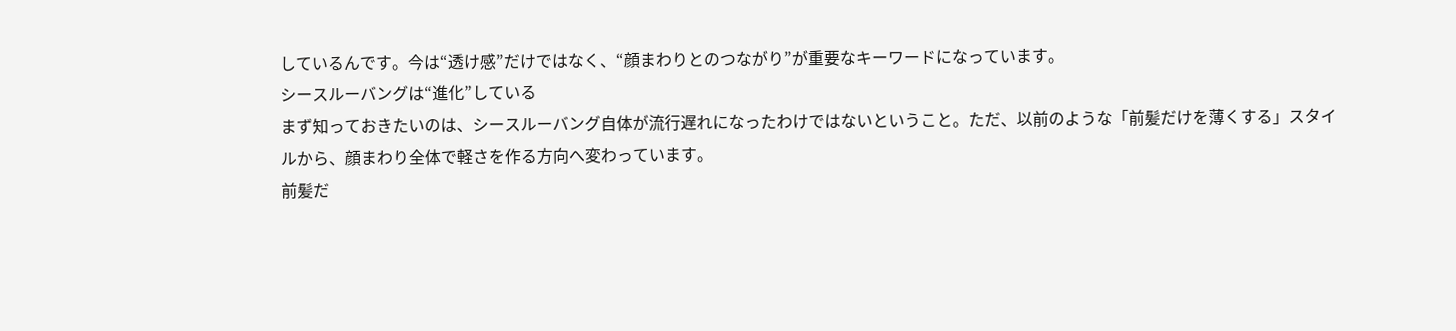しているんです。今は“透け感”だけではなく、“顔まわりとのつながり”が重要なキーワードになっています。
シースルーバングは“進化”している
まず知っておきたいのは、シースルーバング自体が流行遅れになったわけではないということ。ただ、以前のような「前髪だけを薄くする」スタイルから、顔まわり全体で軽さを作る方向へ変わっています。
前髪だ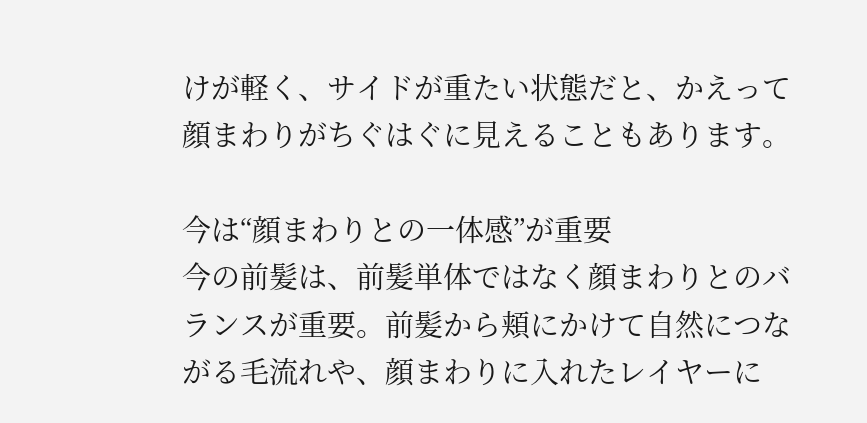けが軽く、サイドが重たい状態だと、かえって顔まわりがちぐはぐに見えることもあります。

今は“顔まわりとの一体感”が重要
今の前髪は、前髪単体ではなく顔まわりとのバランスが重要。前髪から頬にかけて自然につながる毛流れや、顔まわりに入れたレイヤーに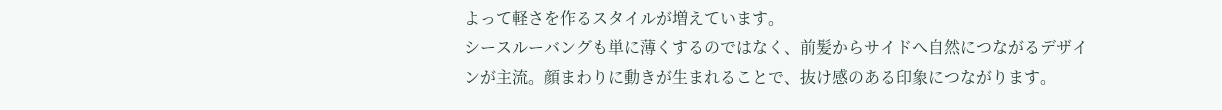よって軽さを作るスタイルが増えています。
シースルーバングも単に薄くするのではなく、前髪からサイドへ自然につながるデザインが主流。顔まわりに動きが生まれることで、抜け感のある印象につながります。